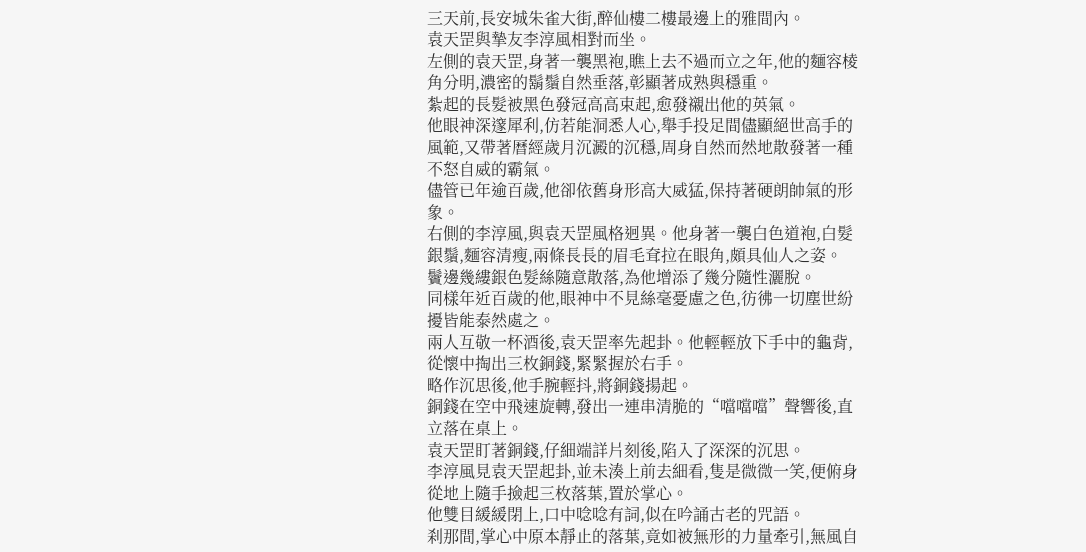三天前,長安城朱雀大街,醉仙樓二樓最邊上的雅間內。
袁天罡與摯友李淳風相對而坐。
左側的袁天罡,身著一襲黑袍,瞧上去不過而立之年,他的麵容棱角分明,濃密的鬍鬚自然垂落,彰顯著成熟與穩重。
紮起的長髮被黑色發冠高高束起,愈發襯出他的英氣。
他眼神深邃犀利,仿若能洞悉人心,舉手投足間儘顯絕世高手的風範,又帶著曆經歲月沉澱的沉穩,周身自然而然地散發著一種不怒自威的霸氣。
儘管已年逾百歲,他卻依舊身形高大威猛,保持著硬朗帥氣的形象。
右側的李淳風,與袁天罡風格迥異。他身著一襲白色道袍,白髮銀鬚,麵容清瘦,兩條長長的眉毛耷拉在眼角,頗具仙人之姿。
鬢邊幾縷銀色髮絲隨意散落,為他增添了幾分隨性灑脫。
同樣年近百歲的他,眼神中不見絲毫憂慮之色,彷彿一切塵世紛擾皆能泰然處之。
兩人互敬一杯酒後,袁天罡率先起卦。他輕輕放下手中的龜背,從懷中掏出三枚銅錢,緊緊握於右手。
略作沉思後,他手腕輕抖,將銅錢揚起。
銅錢在空中飛速旋轉,發出一連串清脆的“噹噹噹”聲響後,直立落在桌上。
袁天罡盯著銅錢,仔細端詳片刻後,陷入了深深的沉思。
李淳風見袁天罡起卦,並未湊上前去細看,隻是微微一笑,便俯身從地上隨手撿起三枚落葉,置於掌心。
他雙目緩緩閉上,口中唸唸有詞,似在吟誦古老的咒語。
刹那間,掌心中原本靜止的落葉,竟如被無形的力量牽引,無風自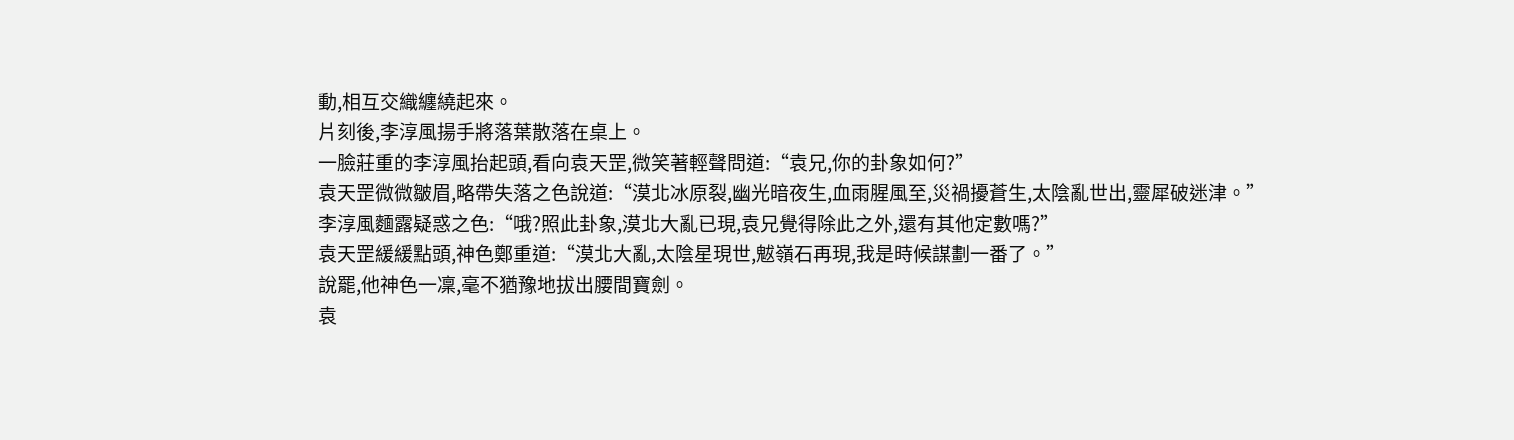動,相互交織纏繞起來。
片刻後,李淳風揚手將落葉散落在桌上。
一臉莊重的李淳風抬起頭,看向袁天罡,微笑著輕聲問道:“袁兄,你的卦象如何?”
袁天罡微微皺眉,略帶失落之色說道:“漠北冰原裂,幽光暗夜生,血雨腥風至,災禍擾蒼生,太陰亂世出,靈犀破迷津。”
李淳風麵露疑惑之色:“哦?照此卦象,漠北大亂已現,袁兄覺得除此之外,還有其他定數嗎?”
袁天罡緩緩點頭,神色鄭重道:“漠北大亂,太陰星現世,魃嶺石再現,我是時候謀劃一番了。”
說罷,他神色一凜,毫不猶豫地拔出腰間寶劍。
袁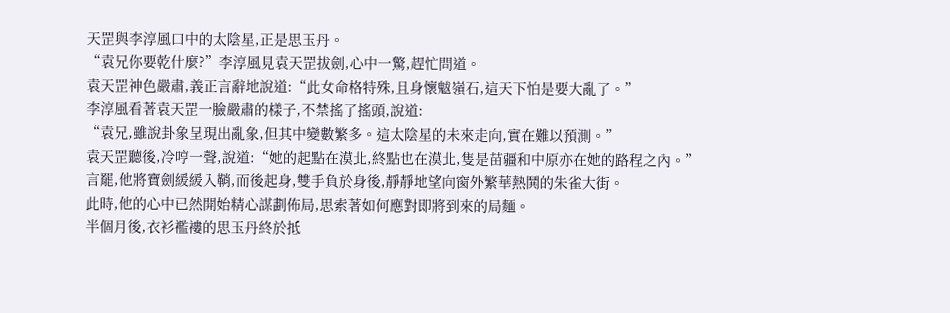天罡與李淳風口中的太陰星,正是思玉丹。
“袁兄你要乾什麼?”李淳風見袁天罡拔劍,心中一驚,趕忙問道。
袁天罡神色嚴肅,義正言辭地說道:“此女命格特殊,且身懷魃嶺石,這天下怕是要大亂了。”
李淳風看著袁天罡一臉嚴肅的樣子,不禁搖了搖頭,說道:
“袁兄,雖說卦象呈現出亂象,但其中變數繁多。這太陰星的未來走向,實在難以預測。”
袁天罡聽後,冷哼一聲,說道:“她的起點在漠北,終點也在漠北,隻是苗疆和中原亦在她的路程之內。”
言罷,他將寶劍緩緩入鞘,而後起身,雙手負於身後,靜靜地望向窗外繁華熱鬨的朱雀大街。
此時,他的心中已然開始精心謀劃佈局,思索著如何應對即將到來的局麵。
半個月後,衣衫襤褸的思玉丹終於抵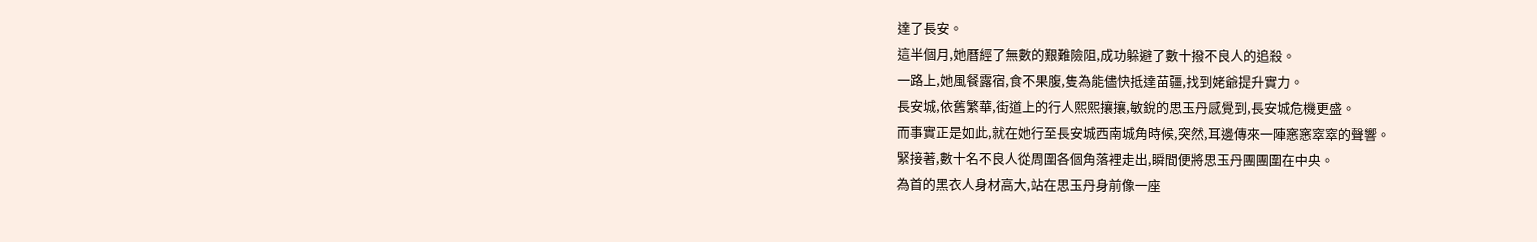達了長安。
這半個月,她曆經了無數的艱難險阻,成功躲避了數十撥不良人的追殺。
一路上,她風餐露宿,食不果腹,隻為能儘快抵達苗疆,找到姥爺提升實力。
長安城,依舊繁華,街道上的行人熙熙攘攘,敏銳的思玉丹感覺到,長安城危機更盛。
而事實正是如此,就在她行至長安城西南城角時候,突然,耳邊傳來一陣窸窸窣窣的聲響。
緊接著,數十名不良人從周圍各個角落裡走出,瞬間便將思玉丹團團圍在中央。
為首的黑衣人身材高大,站在思玉丹身前像一座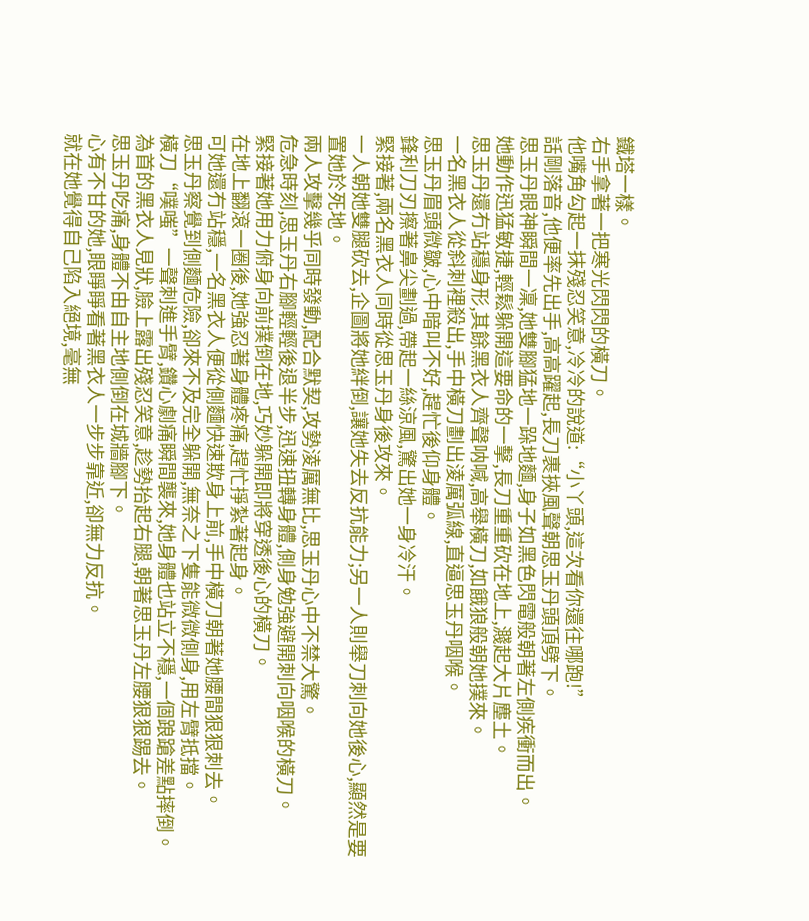鐵塔一樣。
右手拿著一把寒光閃閃的橫刀。
他嘴角勾起一抹殘忍笑意,冷冷的說道:“小丫頭,這次看你還往哪跑!”
話剛落音,他便率先出手,高高躍起,長刀裹挾風聲朝思玉丹頭頂劈下。
思玉丹眼神瞬間一凜,她雙腳猛地一跺地麵,身子如黑色閃電般朝著左側疾衝而出。
她動作迅猛敏捷,輕鬆躲開這要命的一擊,長刀重重砍在地上,濺起大片塵土。
思玉丹還冇站穩身形,其餘黑衣人齊聲呐喊,高舉橫刀,如餓狼般朝她撲來。
一名黑衣人從斜刺裡殺出,手中橫刀劃出淩厲弧線,直逼思玉丹咽喉。
思玉丹眉頭微皺,心中暗叫不好,趕忙後仰身體。
鋒利刀刃擦著鼻尖劃過,帶起一絲涼風,驚出她一身冷汗。
緊接著,兩名黑衣人同時從思玉丹身後攻來。
一人朝她雙腿砍去,企圖將她絆倒,讓她失去反抗能力;另一人則舉刀刺向她後心,顯然是要置她於死地。
兩人攻擊幾乎同時發動,配合默契,攻勢淩厲無比,思玉丹心中不禁大驚。
危急時刻,思玉丹右腳輕輕後退半步,迅速扭轉身體,側身勉強避開刺向咽喉的橫刀。
緊接著她用力俯身向前撲倒在地,巧妙躲開即將穿透後心的橫刀。
在地上翻滾一圈後,她強忍著身體疼痛,趕忙掙紮著起身。
可她還冇站穩,一名黑衣人便從側麵快速欺身上前,手中橫刀朝著她腰間狠狠刺去。
思玉丹察覺到側麵危險,卻來不及完全躲開,無奈之下隻能微微側身,用左臂抵擋。
橫刀“噗嗤”一聲刺進手臂,鑽心劇痛瞬間襲來,她身體也站立不穩,一個踉蹌差點摔倒。
為首的黑衣人見狀,臉上露出殘忍笑意,趁勢抬起右腿,朝著思玉丹左腰狠狠踢去。
思玉丹吃痛,身體不由自主地側倒在城牆腳下。
心有不甘的她,眼睜睜看著黑衣人一步步靠近,卻無力反抗。
就在她覺得自己陷入絕境,毫無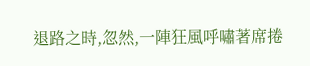退路之時,忽然,一陣狂風呼嘯著席捲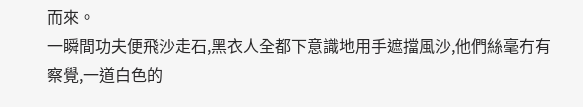而來。
一瞬間功夫便飛沙走石,黑衣人全都下意識地用手遮擋風沙,他們絲毫冇有察覺,一道白色的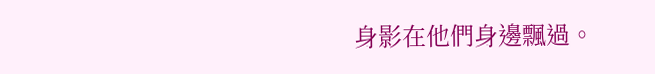身影在他們身邊飄過。